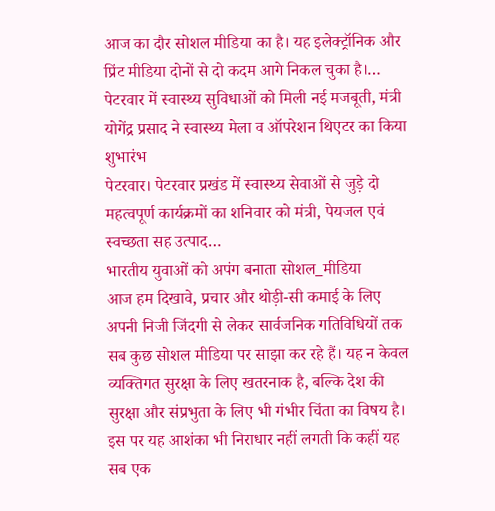आज का दौर सोशल मीडिया का है। यह इलेक्ट्रॉनिक और प्रिंट मीडिया दोनों से दो कदम आगे निकल चुका है।…
पेटरवार में स्वास्थ्य सुविधाओं को मिली नई मजबूती, मंत्री योगेंद्र प्रसाद ने स्वास्थ्य मेला व ऑपरेशन थिएटर का किया शुभारंभ
पेटरवार। पेटरवार प्रखंड में स्वास्थ्य सेवाओं से जुड़े दो महत्वपूर्ण कार्यक्रमों का शनिवार को मंत्री, पेयजल एवं स्वच्छता सह उत्पाद…
भारतीय युवाओं को अपंग बनाता सोशल_मीडिया
आज हम दिखावे, प्रचार और थोड़ी-सी कमाई के लिए अपनी निजी जिंदगी से लेकर सार्वजनिक गतिविधियों तक सब कुछ सोशल मीडिया पर साझा कर रहे हैं। यह न केवल व्यक्तिगत सुरक्षा के लिए खतरनाक है, बल्कि देश की सुरक्षा और संप्रभुता के लिए भी गंभीर चिंता का विषय है। इस पर यह आशंका भी निराधार नहीं लगती कि कहीं यह सब एक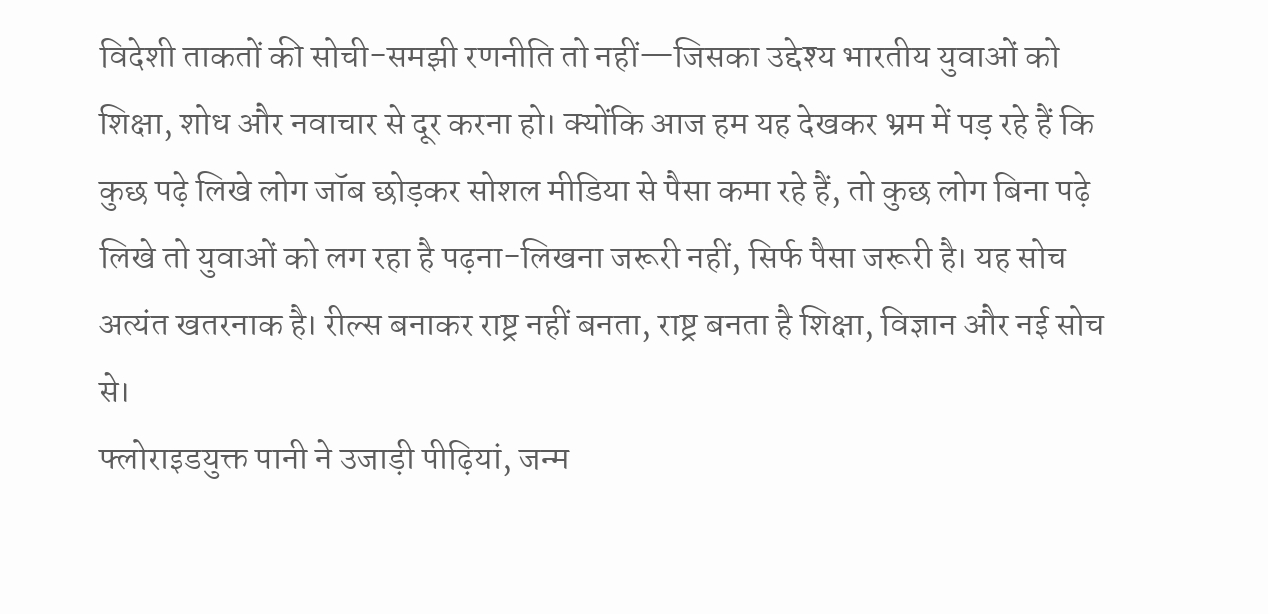विदेशी ताकतों की सोची-समझी रणनीति तो नहीं—जिसका उद्देश्य भारतीय युवाओं को शिक्षा, शोध और नवाचार से दूर करना हो। क्योंकि आज हम यह देखकर भ्रम में पड़ रहे हैं कि कुछ पढ़े लिखे लोग जॉब छोड़कर सोशल मीडिया से पैसा कमा रहे हैं, तो कुछ लोग बिना पढ़े लिखे तो युवाओं को लग रहा है पढ़ना-लिखना जरूरी नहीं, सिर्फ पैसा जरूरी है। यह सोच अत्यंत खतरनाक है। रील्स बनाकर राष्ट्र नहीं बनता, राष्ट्र बनता है शिक्षा, विज्ञान और नई सोच से।
फ्लोराइडयुक्त पानी ने उजाड़ी पीढ़ियां, जन्म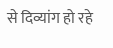से दिव्यांग हो रहे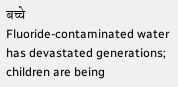बच्चे
Fluoride-contaminated water has devastated generations; children are being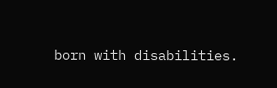born with disabilities.